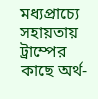মধ্যপ্রাচ্যে সহায়তায় ট্রাম্পের কাছে অর্থ-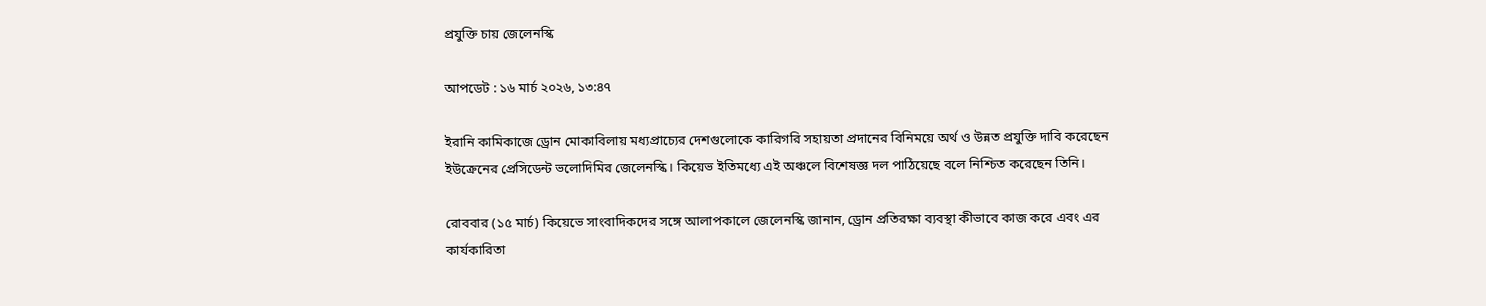প্রযুক্তি চায় জেলেনস্কি

আপডেট : ১৬ মার্চ ২০২৬, ১৩:৪৭

ইরানি কামিকাজে ড্রোন মোকাবিলায় মধ্যপ্রাচ্যের দেশগুলোকে কারিগরি সহায়তা প্রদানের বিনিময়ে অর্থ ও উন্নত প্রযুক্তি দাবি করেছেন ইউক্রেনের প্রেসিডেন্ট ভলোদিমির জেলেনস্কি। কিয়েভ ইতিমধ্যে এই অঞ্চলে বিশেষজ্ঞ দল পাঠিয়েছে বলে নিশ্চিত করেছেন তিনি।

রোববার (১৫ মার্চ) কিয়েভে সাংবাদিকদের সঙ্গে আলাপকালে জেলেনস্কি জানান, ড্রোন প্রতিরক্ষা ব্যবস্থা কীভাবে কাজ করে এবং এর কার্যকারিতা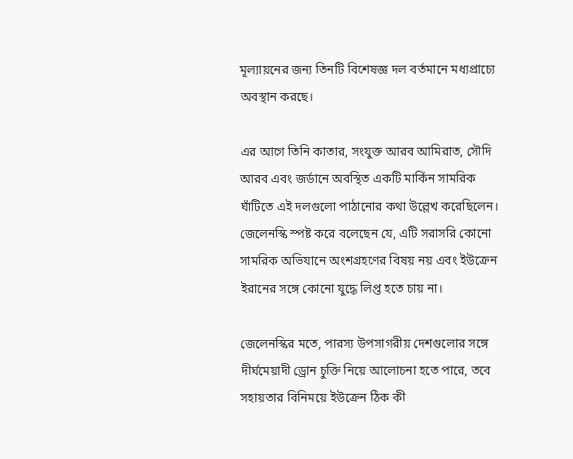মূল্যায়নের জন্য তিনটি বিশেষজ্ঞ দল বর্তমানে মধ্যপ্রাচ্যে অবস্থান করছে।

এর আগে তিনি কাতার, সংযুক্ত আরব আমিরাত, সৌদি আরব এবং জর্ডানে অবস্থিত একটি মার্কিন সামরিক ঘাঁটিতে এই দলগুলো পাঠানোর কথা উল্লেখ করেছিলেন। জেলেনস্কি স্পষ্ট করে বলেছেন যে, এটি সরাসরি কোনো সামরিক অভিযানে অংশগ্রহণের বিষয় নয় এবং ইউক্রেন ইরানের সঙ্গে কোনো যুদ্ধে লিপ্ত হতে চায় না।

জেলেনস্কির মতে, পারস্য উপসাগরীয় দেশগুলোর সঙ্গে দীর্ঘমেয়াদী ড্রোন চুক্তি নিয়ে আলোচনা হতে পারে, তবে সহায়তার বিনিময়ে ইউক্রেন ঠিক কী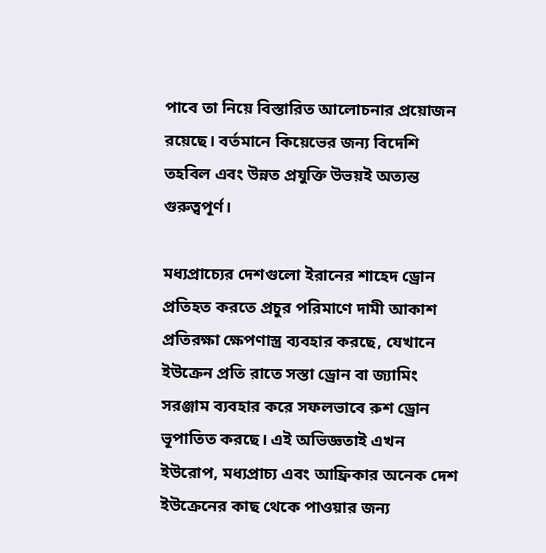পাবে তা নিয়ে বিস্তারিত আলোচনার প্রয়োজন রয়েছে। বর্তমানে কিয়েভের জন্য বিদেশি তহবিল এবং উন্নত প্রযুক্তি উভয়ই অত্যন্ত গুরুত্বপূর্ণ।

মধ্যপ্রাচ্যের দেশগুলো ইরানের শাহেদ ড্রোন প্রতিহত করতে প্রচুর পরিমাণে দামী আকাশ প্রতিরক্ষা ক্ষেপণাস্ত্র ব্যবহার করছে, যেখানে ইউক্রেন প্রতি রাতে সস্তা ড্রোন বা জ্যামিং সরঞ্জাম ব্যবহার করে সফলভাবে রুশ ড্রোন ভূপাতিত করছে। এই অভিজ্ঞতাই এখন ইউরোপ, মধ্যপ্রাচ্য এবং আফ্রিকার অনেক দেশ ইউক্রেনের কাছ থেকে পাওয়ার জন্য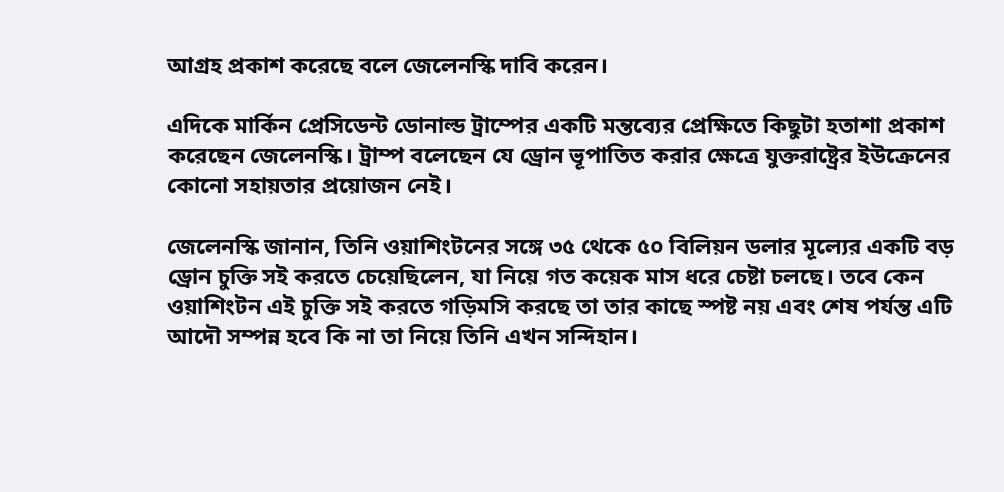আগ্রহ প্রকাশ করেছে বলে জেলেনস্কি দাবি করেন।

এদিকে মার্কিন প্রেসিডেন্ট ডোনাল্ড ট্রাম্পের একটি মন্তব্যের প্রেক্ষিতে কিছুটা হতাশা প্রকাশ করেছেন জেলেনস্কি। ট্রাম্প বলেছেন যে ড্রোন ভূপাতিত করার ক্ষেত্রে যুক্তরাষ্ট্রের ইউক্রেনের কোনো সহায়তার প্রয়োজন নেই।

জেলেনস্কি জানান, তিনি ওয়াশিংটনের সঙ্গে ৩৫ থেকে ৫০ বিলিয়ন ডলার মূল্যের একটি বড় ড্রোন চুক্তি সই করতে চেয়েছিলেন, যা নিয়ে গত কয়েক মাস ধরে চেষ্টা চলছে। তবে কেন ওয়াশিংটন এই চুক্তি সই করতে গড়িমসি করছে তা তার কাছে স্পষ্ট নয় এবং শেষ পর্যন্ত এটি আদৌ সম্পন্ন হবে কি না তা নিয়ে তিনি এখন সন্দিহান।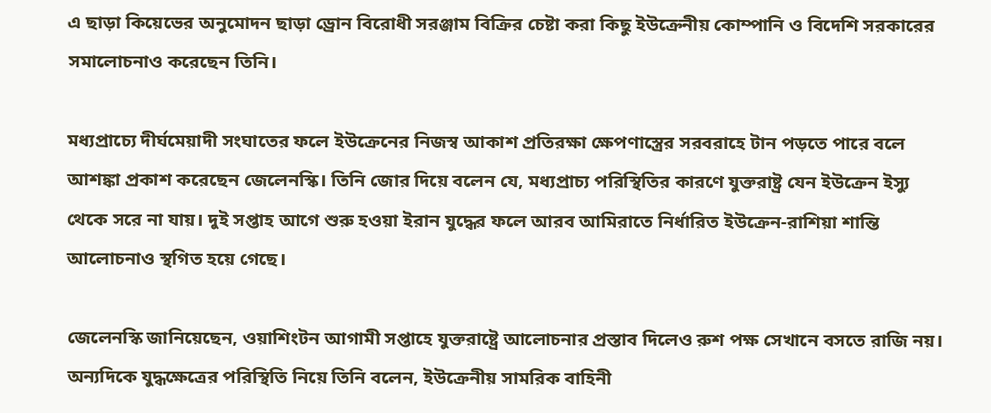এ ছাড়া কিয়েভের অনুমোদন ছাড়া ড্রোন বিরোধী সরঞ্জাম বিক্রির চেষ্টা করা কিছু ইউক্রেনীয় কোম্পানি ও বিদেশি সরকারের সমালোচনাও করেছেন তিনি।

মধ্যপ্রাচ্যে দীর্ঘমেয়াদী সংঘাতের ফলে ইউক্রেনের নিজস্ব আকাশ প্রতিরক্ষা ক্ষেপণাস্ত্রের সরবরাহে টান পড়তে পারে বলে আশঙ্কা প্রকাশ করেছেন জেলেনস্কি। তিনি জোর দিয়ে বলেন যে, মধ্যপ্রাচ্য পরিস্থিতির কারণে যুক্তরাষ্ট্র যেন ইউক্রেন ইস্যু থেকে সরে না যায়। দুই সপ্তাহ আগে শুরু হওয়া ইরান যুদ্ধের ফলে আরব আমিরাতে নির্ধারিত ইউক্রেন-রাশিয়া শান্তি আলোচনাও স্থগিত হয়ে গেছে।

জেলেনস্কি জানিয়েছেন, ওয়াশিংটন আগামী সপ্তাহে যুক্তরাষ্ট্রে আলোচনার প্রস্তাব দিলেও রুশ পক্ষ সেখানে বসতে রাজি নয়। অন্যদিকে যুদ্ধক্ষেত্রের পরিস্থিতি নিয়ে তিনি বলেন, ইউক্রেনীয় সামরিক বাহিনী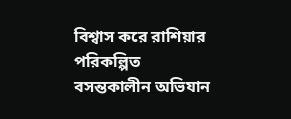বিশ্বাস করে রাশিয়ার পরিকল্পিত বসন্তকালীন অভিযান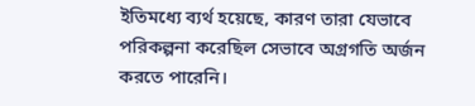ইতিমধ্যে ব্যর্থ হয়েছে, কারণ তারা যেভাবে পরিকল্পনা করেছিল সেভাবে অগ্রগতি অর্জন করতে পারেনি।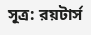সূত্র: রয়টার্স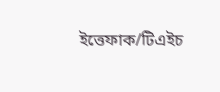ইত্তেফাক/টিএইচ